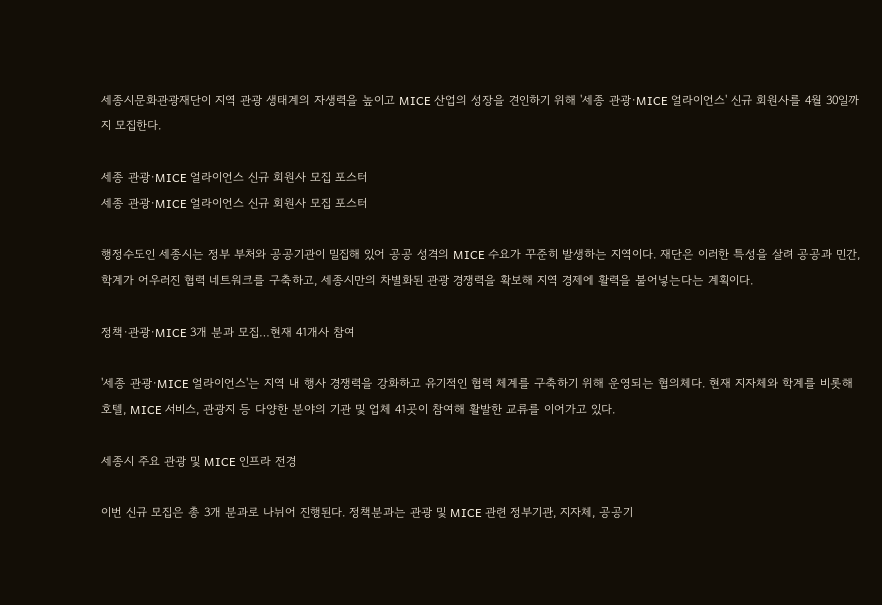세종시문화관광재단이 지역 관광 생태계의 자생력을 높이고 MICE 산업의 성장을 견인하기 위해 '세종 관광·MICE 얼라이언스' 신규 회원사를 4월 30일까지 모집한다.

세종 관광·MICE 얼라이언스 신규 회원사 모집 포스터
세종 관광·MICE 얼라이언스 신규 회원사 모집 포스터

행정수도인 세종시는 정부 부처와 공공기관이 밀집해 있어 공공 성격의 MICE 수요가 꾸준히 발생하는 지역이다. 재단은 이러한 특성을 살려 공공과 민간, 학계가 어우러진 협력 네트워크를 구축하고, 세종시만의 차별화된 관광 경쟁력을 확보해 지역 경제에 활력을 불어넣는다는 계획이다.

정책·관광·MICE 3개 분과 모집…현재 41개사 참여

'세종 관광·MICE 얼라이언스'는 지역 내 행사 경쟁력을 강화하고 유기적인 협력 체계를 구축하기 위해 운영되는 협의체다. 현재 지자체와 학계를 비롯해 호텔, MICE 서비스, 관광지 등 다양한 분야의 기관 및 업체 41곳이 참여해 활발한 교류를 이어가고 있다.

세종시 주요 관광 및 MICE 인프라 전경

이번 신규 모집은 총 3개 분과로 나뉘어 진행된다. 정책분과는 관광 및 MICE 관련 정부기관, 지자체, 공공기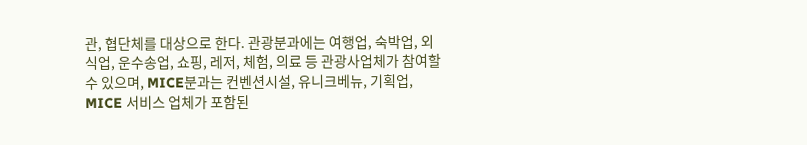관, 협단체를 대상으로 한다. 관광분과에는 여행업, 숙박업, 외식업, 운수송업, 쇼핑, 레저, 체험, 의료 등 관광사업체가 참여할 수 있으며, MICE분과는 컨벤션시설, 유니크베뉴, 기획업, MICE 서비스 업체가 포함된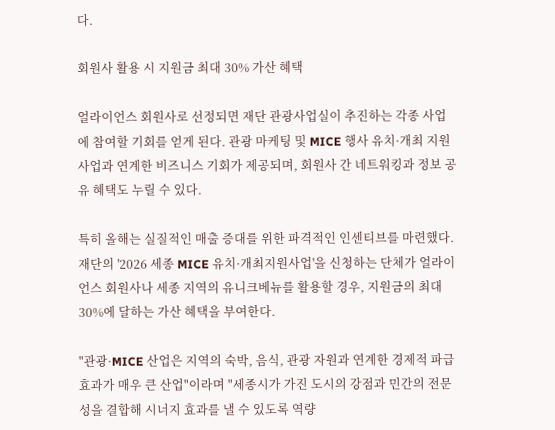다.

회원사 활용 시 지원금 최대 30% 가산 혜택

얼라이언스 회원사로 선정되면 재단 관광사업실이 추진하는 각종 사업에 참여할 기회를 얻게 된다. 관광 마케팅 및 MICE 행사 유치·개최 지원사업과 연계한 비즈니스 기회가 제공되며, 회원사 간 네트워킹과 정보 공유 혜택도 누릴 수 있다.

특히 올해는 실질적인 매출 증대를 위한 파격적인 인센티브를 마련했다. 재단의 '2026 세종 MICE 유치·개최지원사업'을 신청하는 단체가 얼라이언스 회원사나 세종 지역의 유니크베뉴를 활용할 경우, 지원금의 최대 30%에 달하는 가산 혜택을 부여한다.

"관광·MICE 산업은 지역의 숙박, 음식, 관광 자원과 연계한 경제적 파급효과가 매우 큰 산업"이라며 "세종시가 가진 도시의 강점과 민간의 전문성을 결합해 시너지 효과를 낼 수 있도록 역량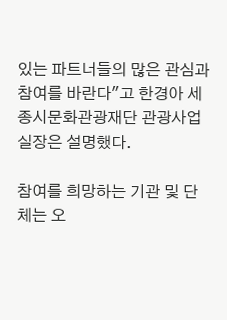있는 파트너들의 많은 관심과 참여를 바란다"고 한경아 세종시문화관광재단 관광사업실장은 설명했다.

참여를 희망하는 기관 및 단체는 오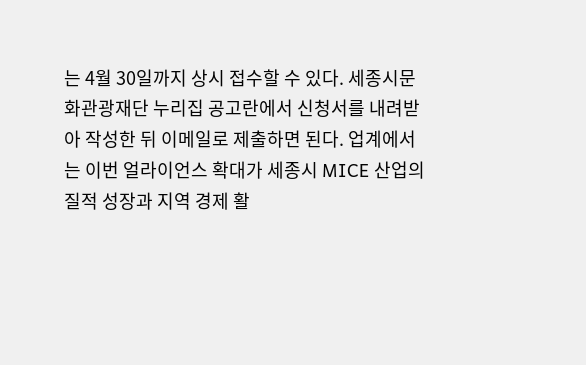는 4월 30일까지 상시 접수할 수 있다. 세종시문화관광재단 누리집 공고란에서 신청서를 내려받아 작성한 뒤 이메일로 제출하면 된다. 업계에서는 이번 얼라이언스 확대가 세종시 MICE 산업의 질적 성장과 지역 경제 활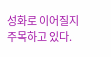성화로 이어질지 주목하고 있다.